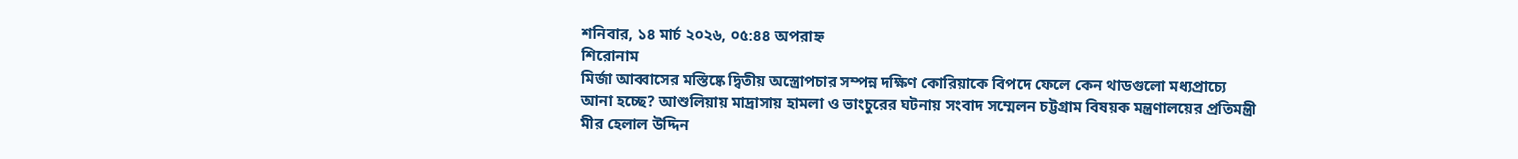শনিবার, ১৪ মার্চ ২০২৬, ০৫:৪৪ অপরাহ্ন
শিরোনাম
মির্জা আব্বাসের মস্তিষ্কে দ্বিতীয় অস্ত্রোপচার সম্পন্ন দক্ষিণ কোরিয়াকে বিপদে ফেলে কেন থাডগুলো মধ্যপ্রাচ্যে আনা হচ্ছে? আশুলিয়ায় মাদ্রাসায় হামলা ও ভাংচুরের ঘটনায় সংবাদ সম্মেলন চট্টগ্রাম বিষয়ক মন্ত্রণালয়ের প্রতিমন্ত্রী মীর হেলাল উদ্দিন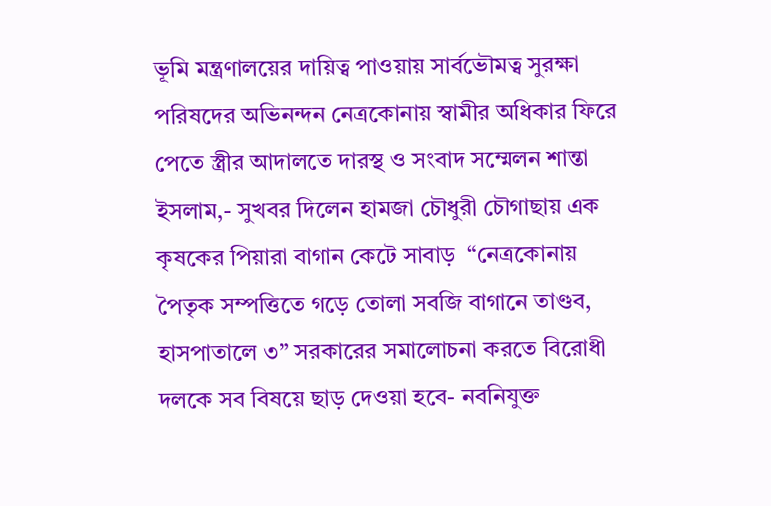ভূমি মন্ত্রণালয়ের দায়িত্ব পাওয়ায় সার্বভৌমত্ব সুরক্ষা পরিষদের অভিনন্দন নেত্রকোনায় স্বামীর অধিকার ফিরে পেতে স্ত্রীর আদালতে দারস্থ ও সংবাদ সম্মেলন শান্তা ইসলাম,- সুখবর দিলেন হামজা চৌধুরী চৌগাছায় এক কৃষকের পিয়ারা বাগান কেটে সাবাড়  “নেত্রকোনায় পৈতৃক সম্পত্তিতে গড়ে তোলা সবজি বাগানে তাণ্ডব, হাসপাতালে ৩” সরকারের সমালোচনা করতে বিরোধী দলকে সব বিষয়ে ছাড় দেওয়া হবে- নবনিযুক্ত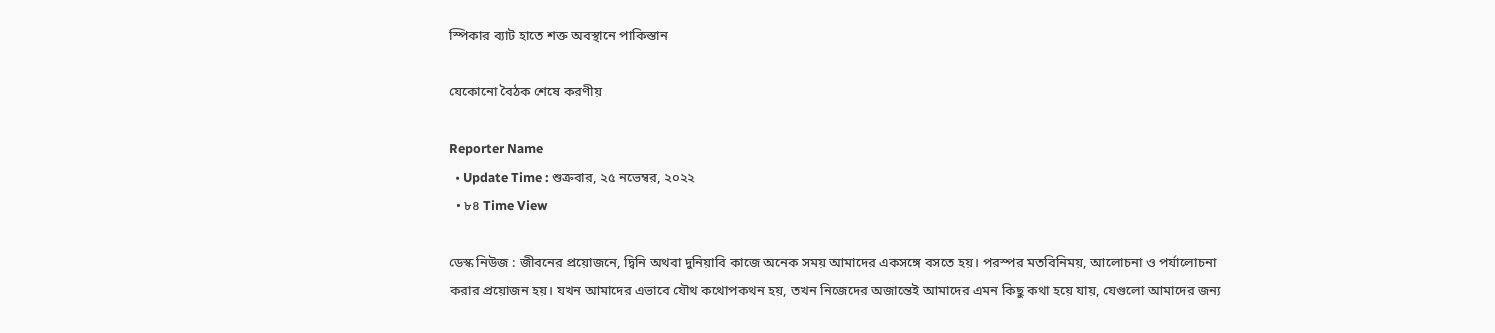স্পিকার ব্যাট হাতে শক্ত অবস্থানে পাকিস্তান

যেকোনো বৈঠক শেষে করণীয়

Reporter Name
  • Update Time : শুক্রবার, ২৫ নভেম্বর, ২০২২
  • ৮৪ Time View

ডেস্ক নিউজ : জীবনের প্রয়োজনে, দ্বিনি অথবা দুনিয়াবি কাজে অনেক সময় আমাদের একসঙ্গে বসতে হয়। পরস্পর মতবিনিময়, আলোচনা ও পর্যালোচনা করার প্রয়োজন হয়। যখন আমাদের এভাবে যৌথ কথোপকথন হয়, তখন নিজেদের অজান্তেই আমাদের এমন কিছু কথা হয়ে যায়, যেগুলো আমাদের জন্য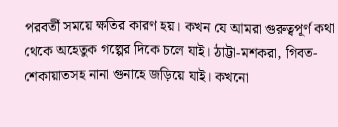পরবর্তী সময়ে ক্ষতির কারণ হয়। কখন যে আমরা গুরুত্বপূর্ণ কথা থেকে অহেতুক গল্পের দিকে চলে যাই। ঠাট্টা-মশকরা, গিবত-শেকায়াতসহ নানা গুনাহে জড়িয়ে যাই। কখনো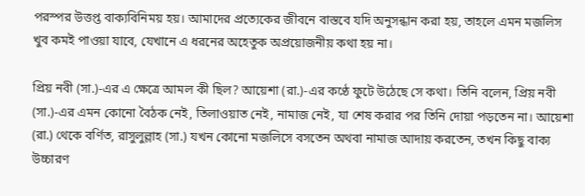পরস্পর উত্তপ্ত বাক্যবিনিময় হয়। আমাদের প্রত্যেকের জীবনে বাস্তবে যদি অনুসন্ধান করা হয়, তাহলে এমন মজলিস খুব কমই পাওয়া যাবে, যেখানে এ ধরনের অহেতুক অপ্রয়োজনীয় কথা হয় না।

প্রিয় নবী (সা.)-এর এ ক্ষেত্রে আমল কী ছিল? আয়েশা (রা.)-এর কণ্ঠে ফুটে উঠেছে সে কথা। তিনি বলেন, প্রিয় নবী (সা.)-এর এমন কোনো বৈঠক নেই, তিলাওয়াত নেই, নামাজ নেই, যা শেষ করার পর তিনি দোয়া পড়তেন না। আয়েশা (রা.) থেকে বর্ণিত, রাসুলুল্লাহ (সা.) যখন কোনো মজলিসে বসতেন অথবা নামাজ আদায় করতেন, তখন কিছু বাক্য উচ্চারণ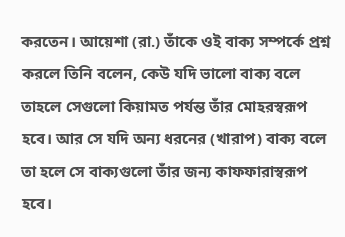করতেন। আয়েশা (রা.) তাঁকে ওই বাক্য সম্পর্কে প্রশ্ন করলে তিনি বলেন, কেউ যদি ভালো বাক্য বলে তাহলে সেগুলো কিয়ামত পর্যন্ত তাঁর মোহরস্বরূপ হবে। আর সে যদি অন্য ধরনের (খারাপ) বাক্য বলে তা হলে সে বাক্যগুলো তাঁর জন্য কাফফারাস্বরূপ হবে।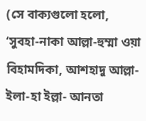(সে বাক্যগুলো হলো, ‘সুবহা-নাকা আল্লা-হুম্মা ওয়া বিহামদিকা, আশহাদু আল্লা-ইলা-হা ইল্লা- আনতা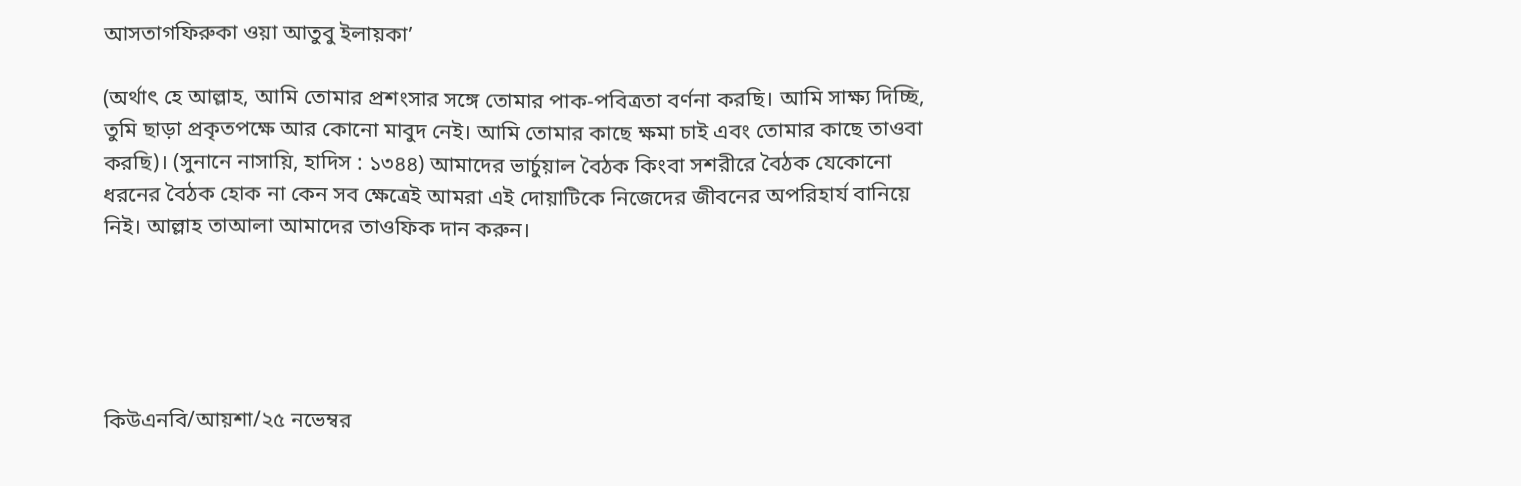আসতাগফিরুকা ওয়া আতুবু ইলায়কা’

(অর্থাৎ হে আল্লাহ, আমি তোমার প্রশংসার সঙ্গে তোমার পাক-পবিত্রতা বর্ণনা করছি। আমি সাক্ষ্য দিচ্ছি, তুমি ছাড়া প্রকৃতপক্ষে আর কোনো মাবুদ নেই। আমি তোমার কাছে ক্ষমা চাই এবং তোমার কাছে তাওবা করছি)। (সুনানে নাসায়ি, হাদিস : ১৩৪৪) আমাদের ভার্চুয়াল বৈঠক কিংবা সশরীরে বৈঠক যেকোনো ধরনের বৈঠক হোক না কেন সব ক্ষেত্রেই আমরা এই দোয়াটিকে নিজেদের জীবনের অপরিহার্য বানিয়ে নিই। আল্লাহ তাআলা আমাদের তাওফিক দান করুন।





কিউএনবি/আয়শা/২৫ নভেম্বর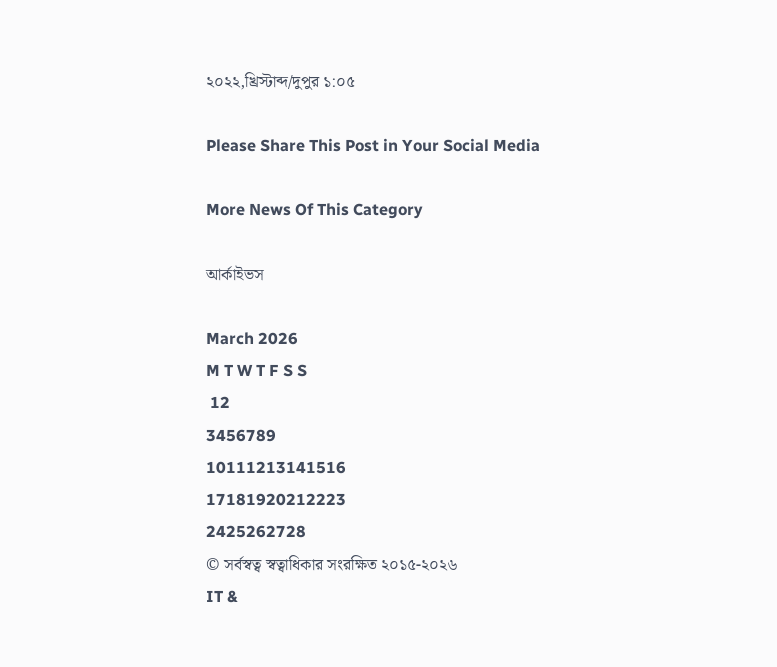২০২২,খ্রিস্টাব্দ/দুপুর ১:০৫

Please Share This Post in Your Social Media

More News Of This Category

আর্কাইভস

March 2026
M T W T F S S
 12
3456789
10111213141516
17181920212223
2425262728
© সর্বস্বত্ব স্বত্বাধিকার সংরক্ষিত ২০১৫-২০২৬
IT &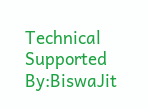Technical Supported By:BiswaJit